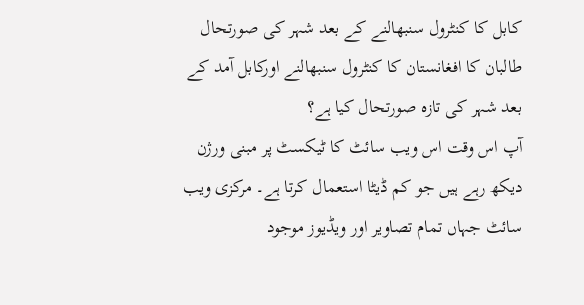کابل کا کنٹرول سنبھالنے کے بعد شہر کی صورتحال
طالبان کا افغانستان کا کنٹرول سنبھالنے اورکابل آمد کے بعد شہر کی تازہ صورتحال کیا ہے؟
آپ اس وقت اس ویب سائٹ کا ٹیکسٹ پر مبنی ورژن دیکھ رہے ہیں جو کم ڈیٹا استعمال کرتا ہے۔ مرکزی ویب سائٹ جہاں تمام تصاویر اور ویڈیوز موجود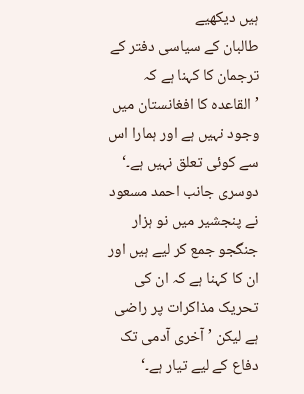ہیں دیکھیے
طالبان کے سیاسی دفتر کے ترجمان کا کہنا ہے کہ ’القاعدہ کا افغانستان میں وجود نہیں ہے اور ہمارا اس سے کوئی تعلق نہیں ہے۔‘ دوسری جانب احمد مسعود نے پنجشیر میں نو ہزار جنگجو جمع کر لیے ہیں اور ان کا کہنا ہے کہ ان کی تحریک مذاکرات پر راضی ہے لیکن ’آخری آدمی تک دفاع کے لیے تیار ہے۔‘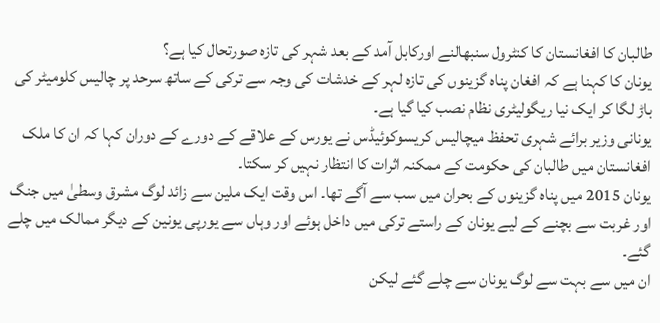طالبان کا افغانستان کا کنٹرول سنبھالنے اورکابل آمد کے بعد شہر کی تازہ صورتحال کیا ہے؟
یونان کا کہنا ہے کہ افغان پناہ گزینوں کی تازہ لہر کے خدشات کی وجہ سے ترکی کے ساتھ سرحد پر چالیس کلومیٹر کی باڑ لگا کر ایک نیا ریگولیٹری نظام نصب کیا گیا ہے۔
یونانی وزیر برائے شہری تحفظ میچالیس کریسوکوئیڈس نے یورس کے علاقے کے دورے کے دوران کہا کہ ان کا ملک افغانستان میں طالبان کی حکومت کے ممکنہ اثرات کا انتظار نہیں کر سکتا۔
یونان 2015 میں پناہ گزینوں کے بحران میں سب سے آگے تھا۔ اس وقت ایک ملین سے زائد لوگ مشرق وسطیٰ میں جنگ اور غربت سے بچنے کے لیے یونان کے راستے ترکی میں داخل ہوئے اور وہاں سے یورپی یونین کے دیگر ممالک میں چلے گئے۔
ان میں سے بہت سے لوگ یونان سے چلے گئے لیکن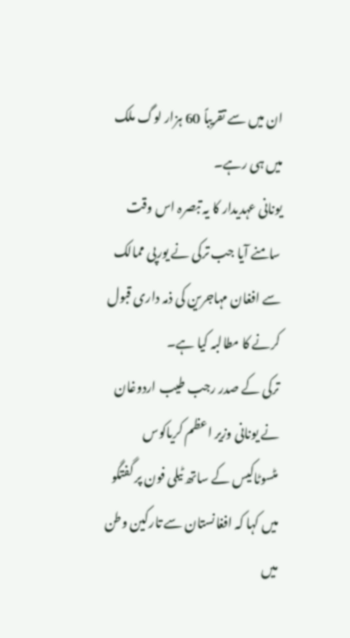ان میں سے تقریباً 60 ہزار لوگ ملک میں ہی رہے۔
یونانی عہدیدار کا یہ تبصرہ اس وقت سامنے آیا جب ترکی نے یورپی ممالک سے افغان مہاجرین کی ذمہ داری قبول کرنے کا مطالبہ کیا ہے۔
ترکی کے صدر رجب طیب اردوغان نے یونانی وزیر اعظم کریاکوس مٹسوٹاکیس کے ساتھ ٹیلی فون پر گفتگو میں کہا کہ افغانستان سے تارکین وطن میں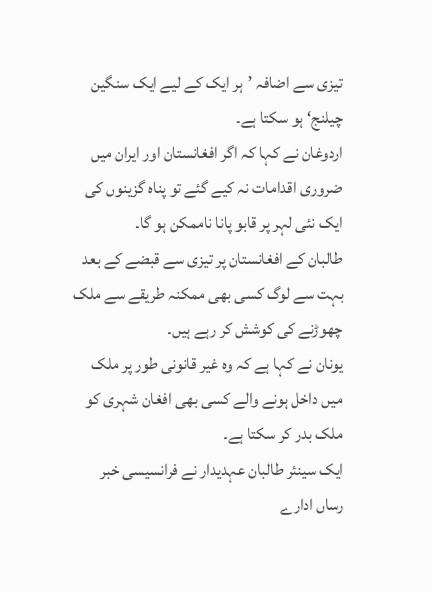تیزی سے اضافہ ’ہر ایک کے لیے ایک سنگین چیلنج‘ ہو سکتا ہے۔
اردوغان نے کہا کہ اگر افغانستان اور ایران میں ضروری اقدامات نہ کیے گئے تو پناہ گزینوں کی ایک نئی لہر پر قابو پانا ناممکن ہو گا۔
طالبان کے افغانستان پر تیزی سے قبضے کے بعد بہت سے لوگ کسی بھی ممکنہ طریقے سے ملک چھوڑنے کی کوشش کر رہے ہیں۔
یونان نے کہا ہے کہ وہ غیر قانونی طور پر ملک میں داخل ہونے والے کسی بھی افغان شہری کو ملک بدر کر سکتا ہے۔
ایک سینئر طالبان عہدیدار نے فرانسیسی خبر رساں ادارے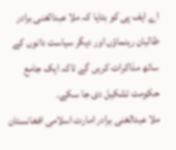اے ایف پی کو بتایا کہ ملا عبدالغنی برادر طالبان رہنماؤں اور دیگر سیاست دانوں کے ساتھ مذاکرات کریں گے تاکہ ایک جامع حکومت تشکیل دی جا سکے۔
ملا عبدالغنی برادر امارت اسلامی افغانستان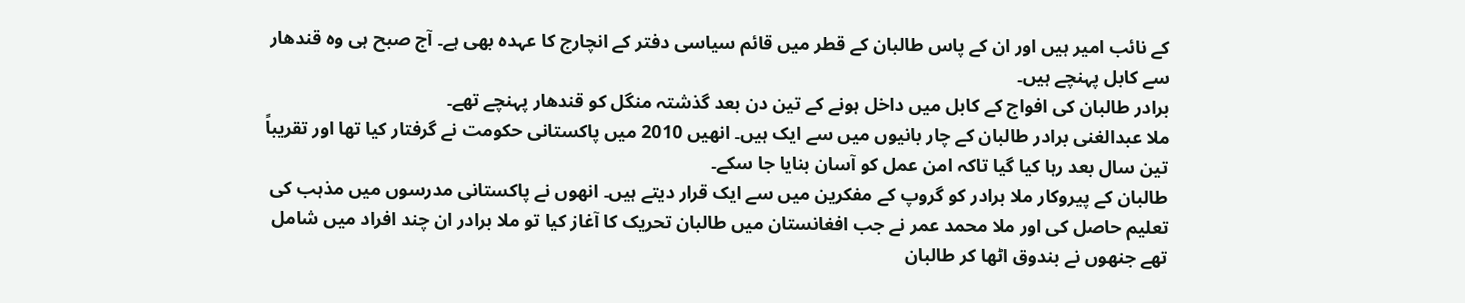کے نائب امیر ہیں اور ان کے پاس طالبان کے قطر میں قائم سیاسی دفتر کے انچارج کا عہدہ بھی ہے۔ آج صبح ہی وہ قندھار سے کابل پہنچے ہیں۔
برادر طالبان کی افواج کے کابل میں داخل ہونے کے تین دن بعد گذشتہ منگل کو قندھار پہنچے تھے۔
ملا عبدالغنی برادر طالبان کے چار بانیوں میں سے ایک ہیں۔ انھیں 2010 میں پاکستانی حکومت نے گرفتار کیا تھا اور تقریباً تین سال بعد رہا کیا گیا تاکہ امن عمل کو آسان بنایا جا سکے۔
طالبان کے پیروکار ملا برادر کو گروپ کے مفکرین میں سے ایک قرار دیتے ہیں۔ انھوں نے پاکستانی مدرسوں میں مذہب کی تعلیم حاصل کی اور ملا محمد عمر نے جب افغانستان میں طالبان تحریک کا آغاز کیا تو ملا برادر ان چند افراد میں شامل تھے جنھوں نے بندوق اٹھا کر طالبان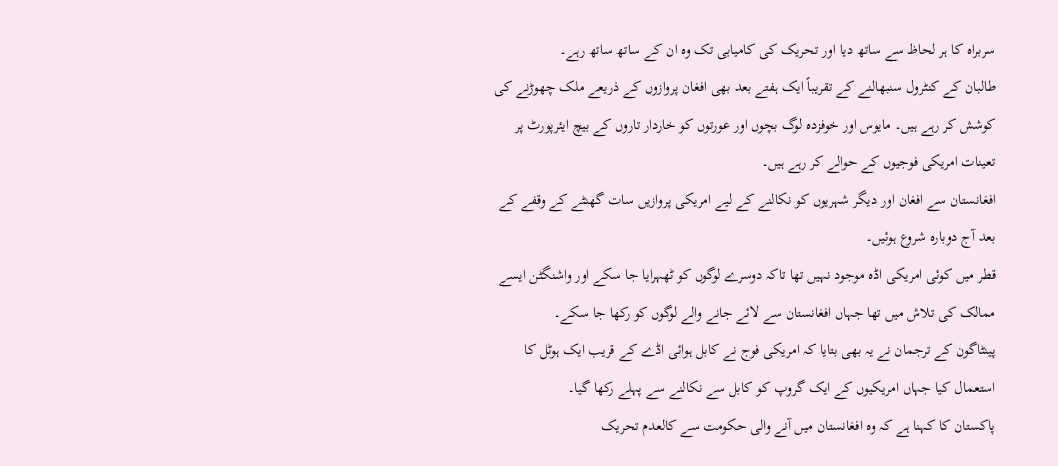سربراہ کا ہر لحاظ سے ساتھ دیا اور تحریک کی کامیابی تک وہ ان کے ساتھ ساتھ رہے۔
طالبان کے کنٹرول سنبھالنے کے تقریباً ایک ہفتے بعد بھی افغان پروازوں کے ذریعے ملک چھوڑنے کی کوشش کر رہے ہیں۔ مایوس اور خوفزدہ لوگ بچوں اور عورتوں کو خاردار تاروں کے بیچ ایئرپورٹ پر تعینات امریکی فوجیوں کے حوالے کر رہے ہیں۔
افغانستان سے افغان اور دیگر شہریوں کو نکالنے کے لیے امریکی پروازیں سات گھنٹے کے وقفے کے بعد آج دوبارہ شروع ہوئیں۔
قطر میں کوئی امریکی اڈہ موجود نہیں تھا تاکہ دوسرے لوگوں کو ٹھہرایا جا سکے اور واشنگٹن ایسے ممالک کی تلاش میں تھا جہاں افغانستان سے لائے جانے والے لوگوں کو رکھا جا سکے۔
پینٹاگون کے ترجمان نے یہ بھی بتایا کہ امریکی فوج نے کابل ہوائی اڈے کے قریب ایک ہوٹل کا استعمال کیا جہاں امریکیوں کے ایک گروپ کو کابل سے نکالنے سے پہلے رکھا گیا۔
پاکستان کا کہنا ہے کہ وہ افغانستان میں آنے والی حکومت سے کالعدم تحریک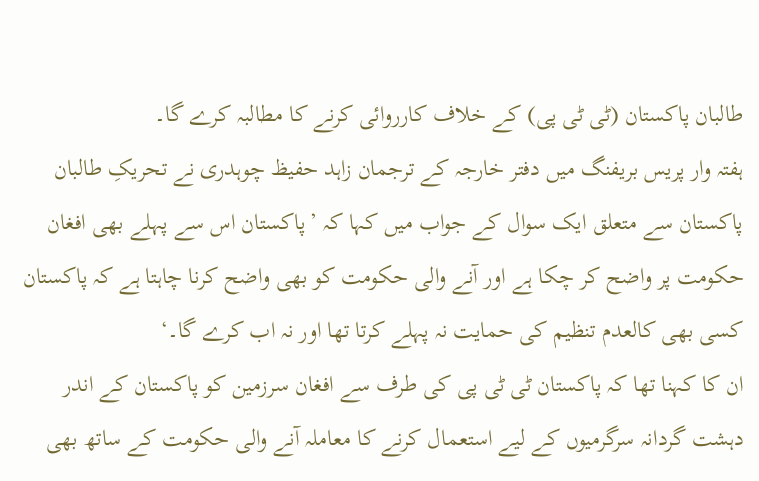طالبان پاکستان (ٹی ٹی پی) کے خلاف کارروائی کرنے کا مطالبہ کرے گا۔
ہفتہ وار پریس بریفنگ میں دفتر خارجہ کے ترجمان زاہد حفیظ چوہدری نے تحریکِ طالبان پاکستان سے متعلق ایک سوال کے جواب میں کہا کہ ’پاکستان اس سے پہلے بھی افغان حکومت پر واضح کر چکا ہے اور آنے والی حکومت کو بھی واضح کرنا چاہتا ہے کہ پاکستان کسی بھی کالعدم تنظیم کی حمایت نہ پہلے کرتا تھا اور نہ اب کرے گا۔‘
ان کا کہنا تھا کہ پاکستان ٹی ٹی پی کی طرف سے افغان سرزمین کو پاکستان کے اندر دہشت گردانہ سرگرمیوں کے لیے استعمال کرنے کا معاملہ آنے والی حکومت کے ساتھ بھی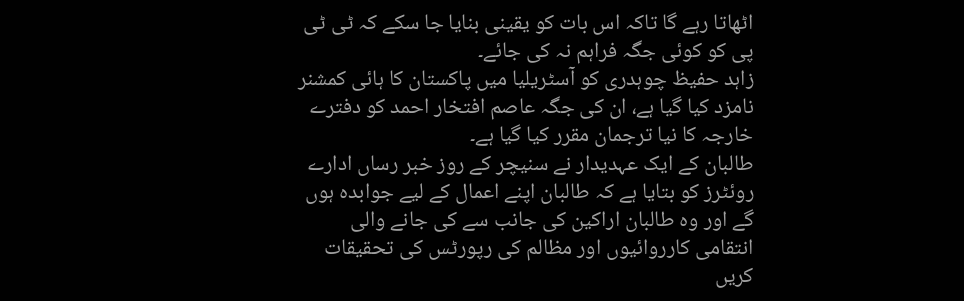اٹھاتا رہے گا تاکہ اس بات کو یقینی بنایا جا سکے کہ ٹی ٹی پی کو کوئی جگہ فراہم نہ کی جائے۔
زاہد حفیظ چوہدری کو آسٹریلیا میں پاکستان کا ہائی کمشنر نامزد کیا گیا ہے، ان کی جگہ عاصم افتخار احمد کو دفترے خارجہ کا نیا ترجمان مقرر کیا گیا ہے۔
طالبان کے ایک عہدیدار نے سنیچر کے روز خبر رساں ادارے روئٹرز کو بتایا ہے کہ طالبان اپنے اعمال کے لیے جوابدہ ہوں گے اور وہ طالبان اراکین کی جانب سے کی جانے والی انتقامی کارروائیوں اور مظالم کی رپورٹس کی تحقیقات کریں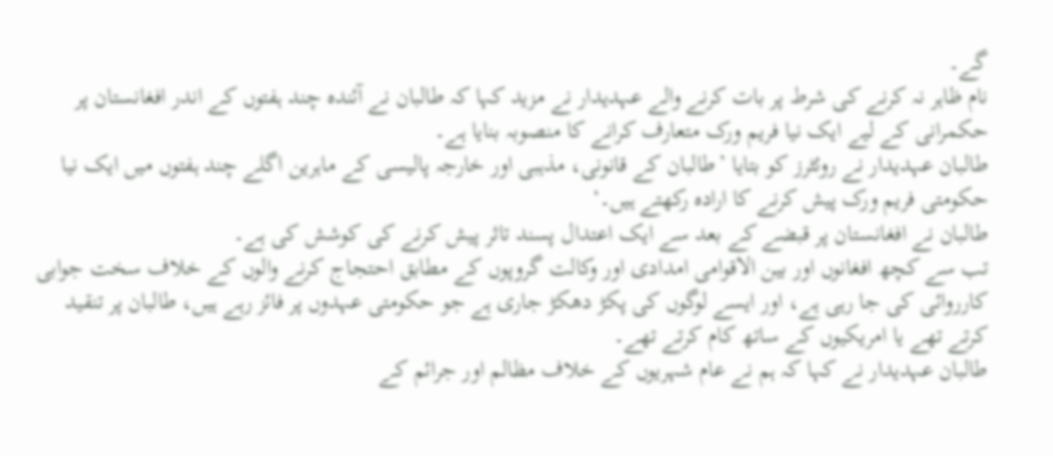گے۔
نام ظاہر نہ کرنے کی شرط پر بات کرنے والے عہدیدار نے مزید کہا کہ طالبان نے آئندہ چند ہفتوں کے اندر افغانستان پر حکمرانی کے لیے ایک نیا فریم ورک متعارف کرانے کا منصوبہ بنایا ہے۔
طالبان عہدیدار نے روئٹرز کو بتایا ’طالبان کے قانونی، مذہبی اور خارجہ پالیسی کے ماہرین اگلے چند ہفتوں میں ایک نیا حکومتی فریم ورک پیش کرنے کا ارادہ رکھتے ہیں۔‘
طالبان نے افغانستان پر قبضے کے بعد سے ایک اعتدال پسند تاثر پیش کرنے کی کوشش کی ہے۔
تب سے کچھ افغانوں اور بین الاقوامی امدادی اور وکالت گروپوں کے مطابق احتجاج کرنے والوں کے خلاف سخت جوابی کارروائی کی جا رہی ہے، اور ایسے لوگوں کی پکڑ دھکڑ جاری ہے جو حکومتی عہدوں پر فائز رہے ہیں، طالبان پر تنقید کرتے تھے یا امریکیوں کے ساتھ کام کرتے تھے۔
طالبان عہدیدار نے کہا کہ ہم نے عام شہریوں کے خلاف مظالم اور جرائم کے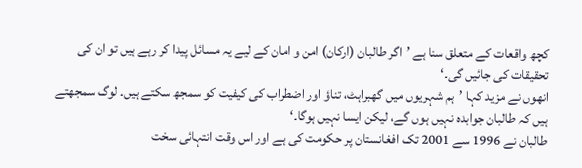کچھ واقعات کے متعلق سنا ہے ’اگر طالبان (ارکان) امن و امان کے لیے یہ مسائل پیدا کر رہے ہیں تو ان کی تحقیقات کی جائیں گی۔‘
انھوں نے مزید کہا ’ہم شہریوں میں گھبراہٹ، تناؤ اور اضطراب کی کیفیت کو سمجھ سکتے ہیں۔ لوگ سمجھتے ہیں کہ طالبان جوابدہ نہیں ہوں گے، لیکن ایسا نہیں ہوگا۔‘
طالبان نے 1996 سے 2001 تک افغانستان پر حکومت کی ہے اور اس وقت انتہائی سخت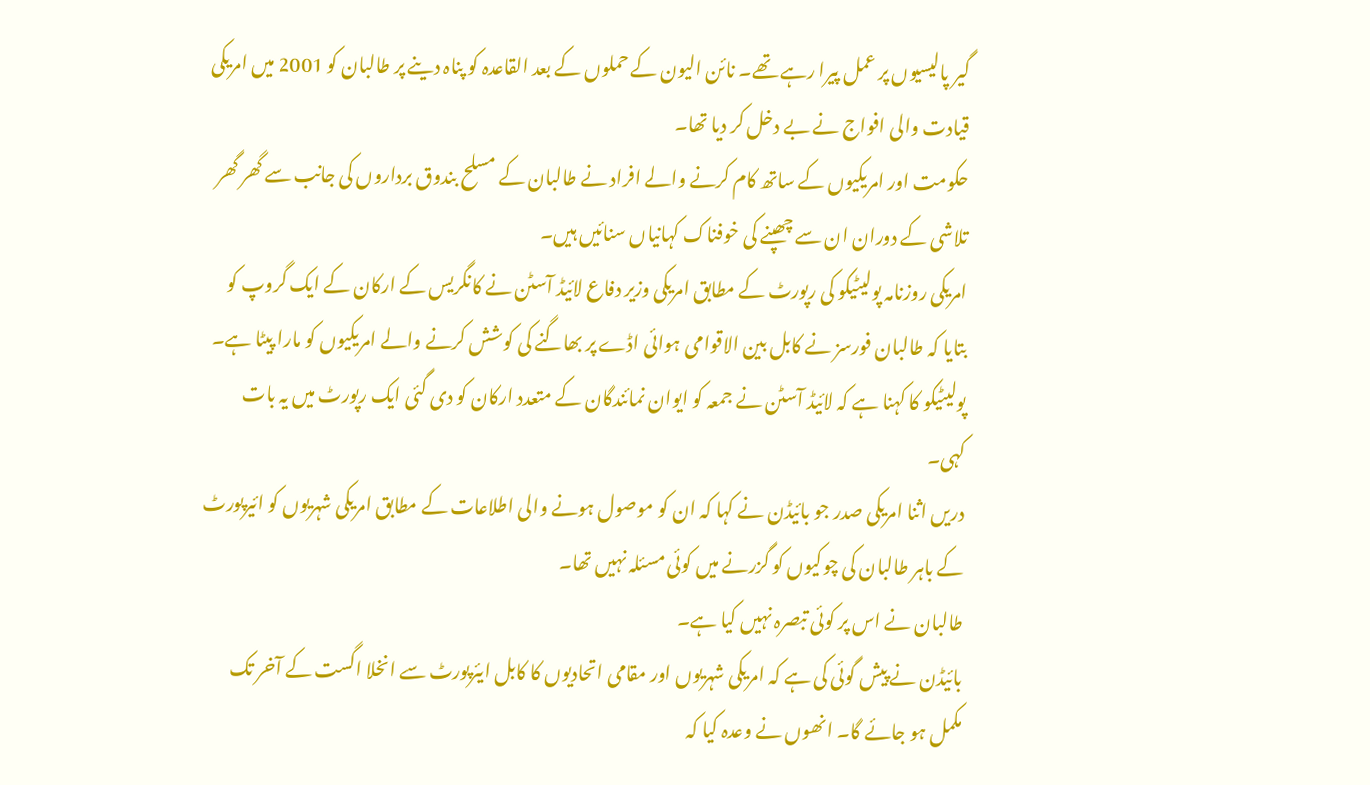گیر پالیسیوں پر عمل پیرا رہے تھے۔ نائن الیون کے حملوں کے بعد القاعدہ کو پناہ دینے پر طالبان کو 2001 میں امریکی قیادت والی افواج نے بے دخل کر دیا تھا۔
حکومت اور امریکیوں کے ساتھ کام کرنے والے افراد نے طالبان کے مسلح بندوق برداروں کی جانب سے گھر گھر تلاشی کے دوران ان سے چھپنے کی خوفناک کہانیاں سنائیں ہیں۔
امریکی روزنامہ پولیٹیکو کی رپورٹ کے مطابق امریکی وزیر دفاع لائیڈ آسٹن نے کانگریس کے ارکان کے ایک گروپ کو بتایا کہ طالبان فورسز نے کابل بین الاقوامی ہوائی اڈے پر بھاگنے کی کوشش کرنے والے امریکیوں کو مارا پیٹا ہے۔
پولیٹیکو کا کہنا ہے کہ لائیڈ آسٹن نے جمعہ کو ایوان نمائندگان کے متعدد ارکان کو دی گئی ایک رپورٹ میں یہ بات کہی۔
دریں اثنا امریکی صدر جو بائیڈن نے کہا کہ ان کو موصول ہونے والی اطلاعات کے مطابق امریکی شہریوں کو ائیرپورٹ کے باہر طالبان کی چوکیوں کو گزرنے میں کوئی مسئلہ نہیں تھا۔
طالبان نے اس پر کوئی تبصرہ نہیں کیا ہے۔
بائیڈن نے پیش گوئی کی ہے کہ امریکی شہریوں اور مقامی اتحادیوں کا کابل ایئرپورٹ سے انخلا اگست کے آخر تک مکمل ہو جائے گا۔ انھوں نے وعدہ کیا کہ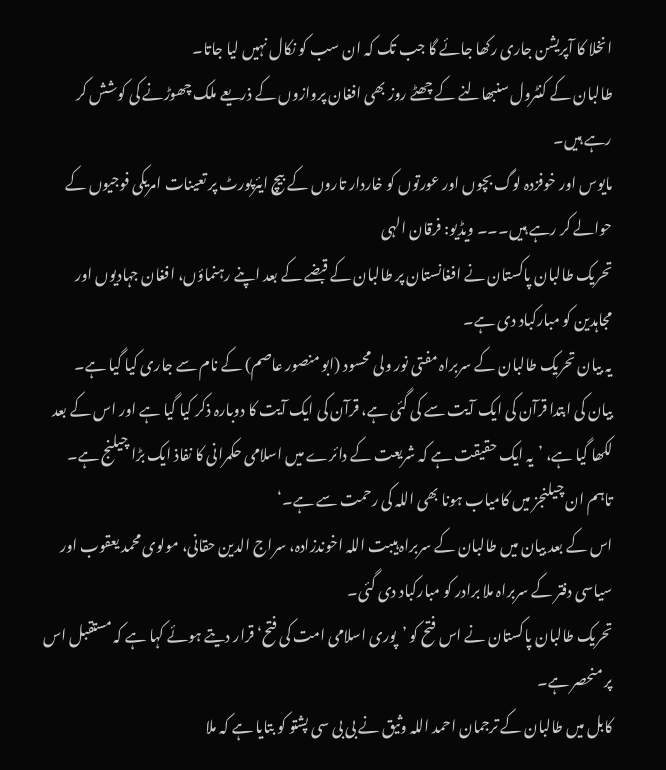انخلا کا آپریشن جاری رکھا جائے گا جب تک کہ ان سب کو نکال نہیں لیا جاتا۔
طالبان کے کنٹرول سنبھالنے کے چھٹے روز بھی افغان پروازوں کے ذریعے ملک چھوڑنے کی کوشش کر رہے ہیں۔
مایوس اور خوفزدہ لوگ بچوں اور عورتوں کو خاردار تاروں کے بیچ ایئرپورٹ پر تعینات امریکی فوجیوں کے حوالے کر رہے ہیں۔۔۔ ویڈیو: فرقان الہی
تحریک طالبان پاکستان نے افغانستان پر طالبان کے قبضے کے بعد اپنے رہنماؤں، افغان جہادیوں اور مجاہدین کو مبارکباد دی ہے۔
یہ بیان تحریک طالبان کے سربراہ مفتی نور ولی محسود (ابو منصور عاصم) کے نام سے جاری کیا گیا ہے۔
بیان کی ابتدا قرآن کی ایک آیت سے کی گئی ہے، قرآن کی ایک آیت کا دوبارہ ذکر کیا گیا ہے اور اس کے بعد لکھا گیا ہے، ’یہ ایک حقیقت ہے کہ شریعت کے دائرے میں اسلامی حکمرانی کا نفاذ ایک بڑا چیلنج ہے۔ تاہم ان چیلنجز میں کامیاب ہونا بھی اللہ کی رحمت سے ہے۔‘
اس کے بعد بیان میں طالبان کے سربراہ ہیبت اللہ اخوندزادہ، سراج الدین حقانی، مولوی محمد یعقوب اور سیاسی دفتر کے سربراہ ملا برادر کو مبارکباد دی گئی۔
تحریک طالبان پاکستان نے اس فتح کو ’پوری اسلامی امت کی فتح‘ قرار دیتے ہوئے کہا ہے کہ مستقبل اس پر منحصر ہے۔
کابل میں طالبان کے ترجمان احمد اللہ وثیق نے بی بی سی پشتو کو بتایا ہے کہ ملا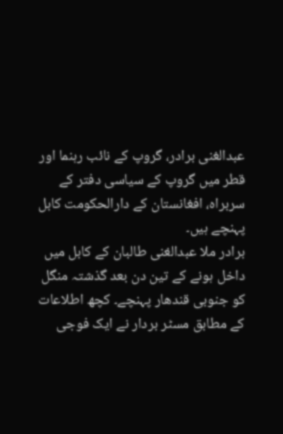عبدالغنی برادر، گروپ کے نائب رہنما اور قطر میں گروپ کے سیاسی دفتر کے سربراہ، افغانستان کے دارالحکومت کابل پہنچے ہیں۔
برادر ملا عبدالغنی طالبان کے کابل میں داخل ہونے کے تین دن بعد گذشتہ منگل کو جنوبی قندھار پہنچے۔ کچھ اطلاعات کے مطابق مسٹر بردار نے ایک فوجی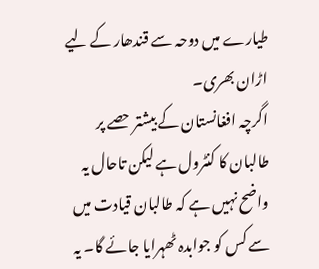طیارے میں دوحہ سے قندھار کے لیے اڑان بھری۔
اگرچہ افغانستان کے بیشتر حصے پر طالبان کا کنٹرول ہے لیکن تاحال یہ واضح نہیں ہے کہ طالبان قیادت میں سے کس کو جوابدہ ٹھہرایا جائے گا۔ یہ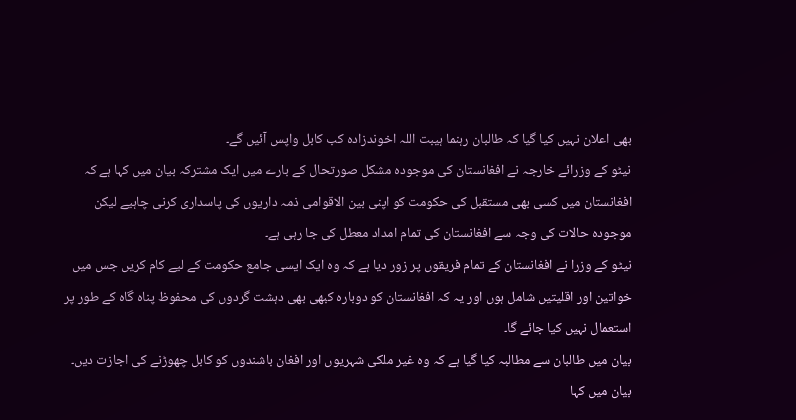بھی اعلان نہیں کیا گیا کہ طالبان رہنما ہیبت اللہ اخوندزادہ کب کابل واپس آئیں گے۔
نیٹو کے وزرائے خارجہ نے افغانستان کی موجودہ مشکل صورتحال کے بارے میں ایک مشترکہ بیان میں کہا ہے کہ افغانستان میں کسی بھی مستقبل کی حکومت کو اپنی بین الاقوامی ذمہ داریوں کی پاسداری کرنی چاہیے لیکن موجودہ حالات کی وجہ سے افغانستان کی تمام امداد معطل کی جا رہی ہے۔
نیٹو کے وزرا نے افغانستان کے تمام فریقوں پر زور دیا ہے کہ وہ ایک ایسی جامع حکومت کے لیے کام کریں جس میں خواتین اور اقلیتیں شامل ہوں اور یہ کہ افغانستان کو دوبارہ کبھی بھی دہشت گردوں کی محفوظ پناہ گاہ کے طور پر استعمال نہیں کیا جائے گا۔
بیان میں طالبان سے مطالبہ کیا گیا ہے کہ وہ غیر ملکی شہریوں اور افغان باشندوں کو کابل چھوڑنے کی اجازت دیں۔
بیان میں کہا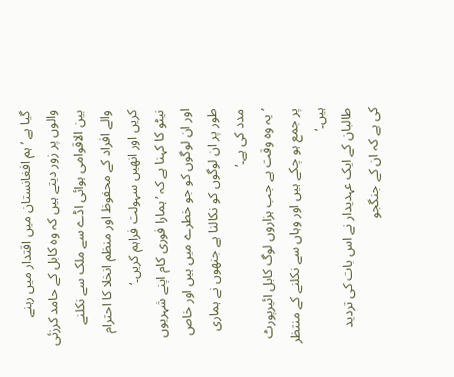گیا ہے ’ہم افغانستان میں اقتدار میں رہنے والوں پر زور دیتے ہیں کہ وہ کابل کے حامد کرزئی بین الاقوامی ہوائی اڈے سے ملک سے نکلنے والے افراد کے محفوظ اور منظم انخلا کا احترام کریں اور انھیں سہولت فراہم کریں۔‘
نیٹو کا کہنا ہے کہ ’ہمارا فوری کام اپنے شہریوں اور ان لوگوں کو جو خطرے میں ہیں اور خاص طور پر ان لوگوں کو نکالنا ہے جنھوں نے ہماری مدد کی ہے۔‘
’یہ وہ وقت ہے جب ہزاروں لوگ کابل ائیرپورٹ پر جمع ہو چکے ہیں اور وہاں سے نکلنے کے منتظر ہیں۔‘
طالبان کے ایک عہدیدار نے اس بات کی تردید کی ہے کہ ان کے جنگجو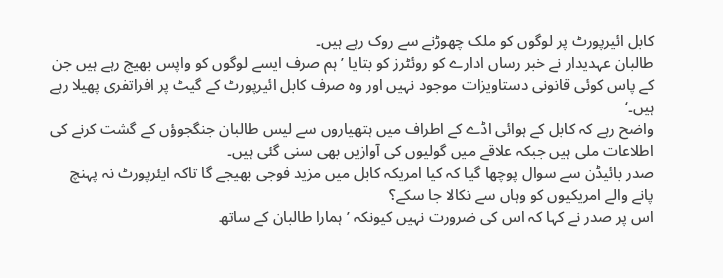کابل ائیرپورٹ پر لوگوں کو ملک چھوڑنے سے روک رہے ہیں۔
طالبان عہدیدار نے خبر رساں ادارے کو روئٹرز کو بتایا ’ہم صرف ایسے لوگوں کو واپس بھیج رہے ہیں جن کے پاس کوئی قانونی دستاویزات موجود نہیں اور وہ صرف کابل ائیرپورٹ کے گیٹ پر افراتفری پھیلا رہے ہیں۔‘
واضح رہے کہ کابل کے ہوائی اڈے کے اطراف میں ہتھیاروں سے لیس طالبان جنگجوؤں کے گشت کرنے کی اطلاعات ملی ہیں جبکہ علاقے میں گولیوں کی آوازیں بھی سنی گئی ہیں۔
صدر بائیڈن سے سوال پوچھا گیا کہ کیا امریکہ کابل میں مزید فوجی بھیجے گا تاکہ ایئرپورٹ نہ پہنچ پانے والے امریکیوں کو وہاں سے نکالا جا سکے؟
اس پر صدر نے کہا کہ اس کی ضرورت نہیں کیونکہ ’ہمارا طالبان کے ساتھ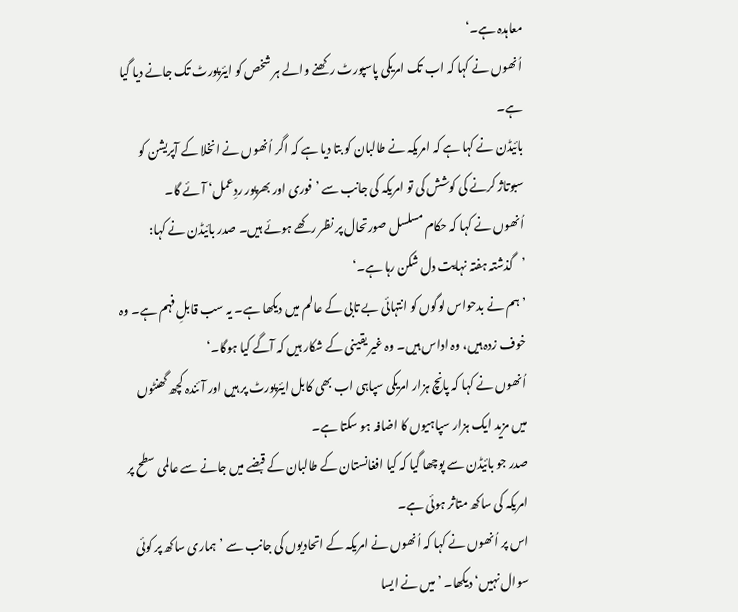معاہدہ ہے۔‘
اُنھوں نے کہا کہ اب تک امریکی پاسپورٹ رکھنے والے ہر شخص کو ایئرپورٹ تک جانے دیا گیا ہے۔
بائیڈن نے کہا ہے کہ امریکہ نے طالبان کو بتا دیا ہے کہ اگر اُنھوں نے انخلا کے آپریشن کو سبوتاژ کرنے کی کوشش کی تو امریکہ کی جانب سے ’فوری اور بھرپور ردِعمل‘ آئے گا۔
اُنھوں نے کہا کہ حکام مسلسل صورتحال پر نظر رکھے ہوئے ہیں۔ صدر بائیڈن نے کہا: ’گذشتہ ہفتہ نہایت دل شکن رہا ہے۔‘
’ہم نے بدحواس لوگوں کو انتہائی بے تابی کے عالم میں دیکھا ہے۔ یہ سب قابلِ فہم ہے۔ وہ خوف زدہ ہیں، وہ اداس ہیں۔ وہ غیر یقینی کے شکار ہیں کہ آگے کیا ہوگا۔‘
اُنھوں نے کہا کہ پانچ ہزار امریکی سپاہی اب بھی کابل ایئرپورٹ پر ہیں اور آئندہ کچھ گھنٹوں میں مزید ایک ہزار سپاہیوں کا اضافہ ہو سکتا ہے۔
صدر جو بائیڈن سے پوچھا گیا کہ کیا افغانستان کے طالبان کے قبضے میں جانے سے عالمی سطح پر امریکہ کی ساکھ متاثر ہوئی ہے۔
اس پر اُنھوں نے کہا کہ اُنھوں نے امریکہ کے اتحادیوں کی جانب سے ’ہماری ساکھ پر کوئی سوال نہیں‘ دیکھا۔ ’میں نے ایسا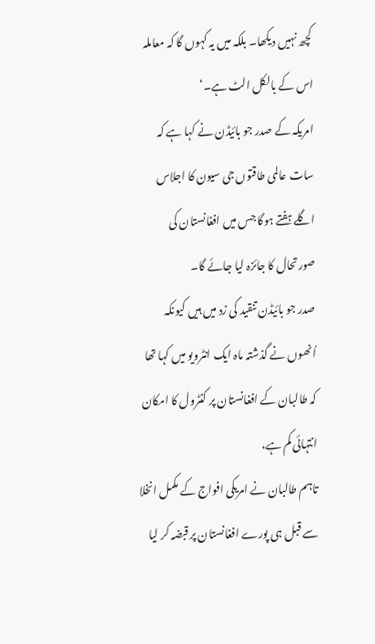کچھ نہیں دیکھا۔ بلکہ میں یہ کہوں گا کہ معاملہ اس کے بالکل الٹ ہے۔‘
امریکہ کے صدر جو بائیڈن نے کہا ہے کہ سات عالمی طاقتوں جی سیون کا اجلاس اگلے ہفتے ہوگا جس میں افغانستان کی صورتحال کا جائزہ لیا جائے گا۔
صدر جو بائیڈن تنقید کی زد میں ہیں کیونکہ اُنھوں نے گذشتہ ماہ ایک انٹرویو میں کہا تھا کہ طالبان کے افغانستان پر کنٹرول کا امکان انتہائی کم ہے،
تاہم طالبان نے امریکی افواج کے مکمل انخلا سے قبل ہی پورے افغانستان پر قبضہ کر لیا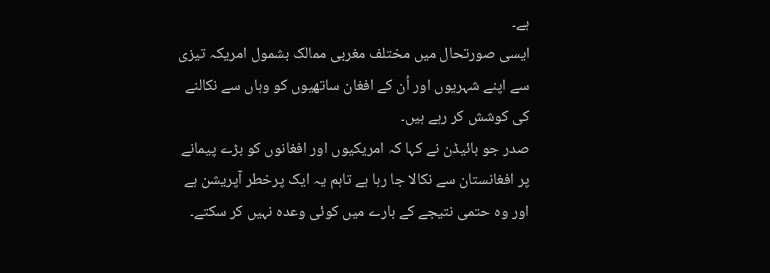ہے۔
ایسی صورتحال میں مختلف مغربی ممالک بشمول امریکہ تیزی سے اپنے شہریوں اور اُن کے افغان ساتھیوں کو وہاں سے نکالنے کی کوشش کر رہے ہیں۔
صدر جو بائیڈن نے کہا کہ امریکیوں اور افغانوں کو بڑے پیمانے پر افغانستان سے نکالا جا رہا ہے تاہم یہ ایک پرخطر آپریشن ہے اور وہ حتمی نتیجے کے بارے میں کوئی وعدہ نہیں کر سکتے۔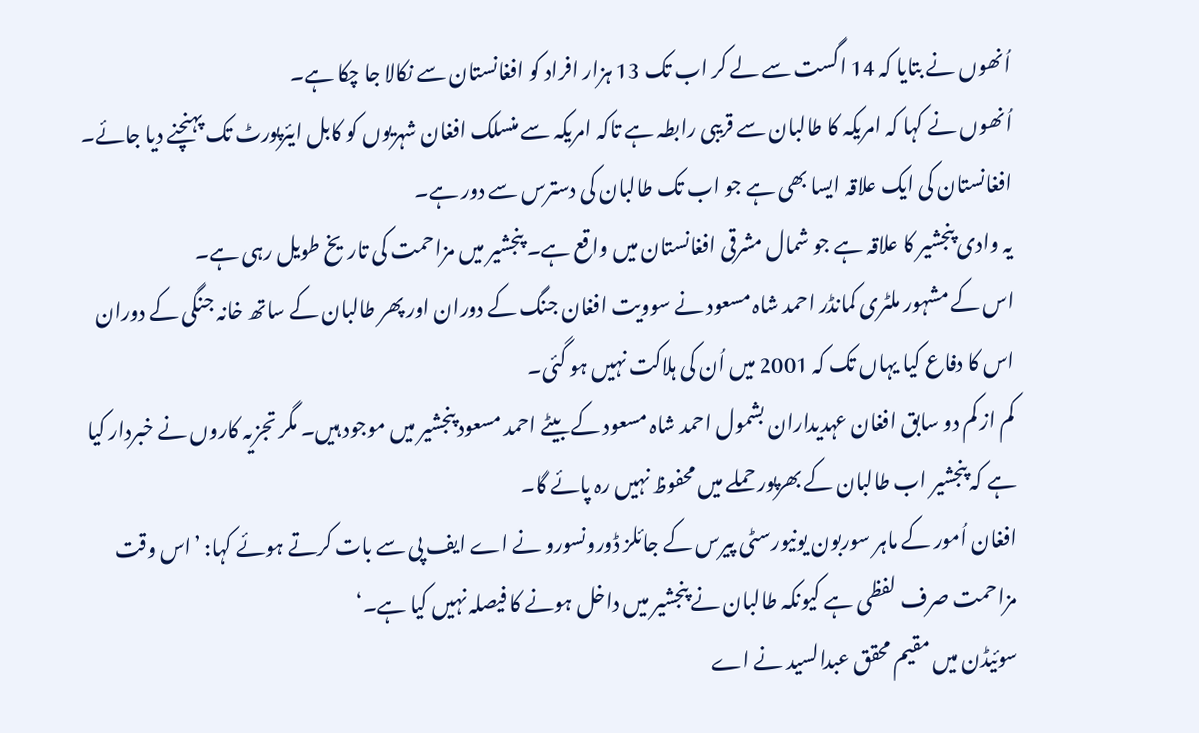اُنھوں نے بتایا کہ 14 اگست سے لے کر اب تک 13 ہزار افراد کو افغانستان سے نکالا جا چکا ہے۔
اُنھوں نے کہا کہ امریکہ کا طالبان سے قریبی رابطہ ہے تاکہ امریکہ سے منسلک افغان شہریوں کو کابل ایئرپورٹ تک پہنچنے دیا جائے۔
افغانستان کی ایک علاقہ ایسا بھی ہے جو اب تک طالبان کی دسترس سے دور ہے۔
یہ وادی پنجشیر کا علاقہ ہے جو شمال مشرقی افغانستان میں واقع ہے۔ پنجشیر میں مزاحمت کی تاریخ طویل رہی ہے۔
اس کے مشہور ملٹری کمانڈر احمد شاہ مسعود نے سوویت افغان جنگ کے دوران اور پھر طالبان کے ساتھ خانہ جنگی کے دوران اس کا دفاع کیا یہاں تک کہ 2001 میں اُن کی ہلاکت نہیں ہو گئی۔
کم از کم دو سابق افغان عہدیداران بشمول احمد شاہ مسعود کے بیٹے احمد مسعود پنجشیر میں موجود ہیں۔ مگر تجزیہ کاروں نے خبردار کیا ہے کہ پنجشیر اب طالبان کے بھرپور حملے میں محفوظ نہیں رہ پائے گا۔
افغان اُمور کے ماہر سوربون یونیورسٹی پیرس کے جائلز ڈورونسورو نے اے ایف پی سے بات کرتے ہوئے کہا: ’اس وقت مزاحمت صرف لفظی ہے کیونکہ طالبان نے پنجشیر میں داخل ہونے کا فیصلہ نہیں کیا ہے۔‘
سوئیڈن میں مقیم محقق عبدالسید نے اے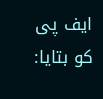ایف پی کو بتایا: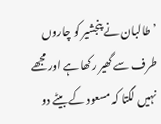’طالبان نے پنجشیر کو چاروں طرف سے گھیر رکھا ہے اور مجھے نہیں لگتا کہ مسعود کے بیٹے دو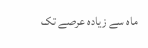ماہ سے زیادہ عرصے تک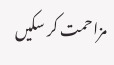مزاحمت کر سکیں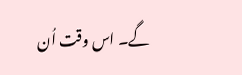گے۔ اس وقت اُن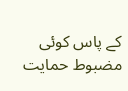کے پاس کوئی مضبوط حمایت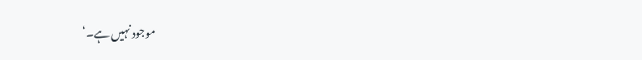موجود نہیں ہے۔‘